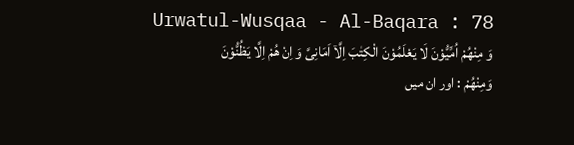Urwatul-Wusqaa - Al-Baqara : 78
وَ مِنْهُمْ اُمِّیُّوْنَ لَا یَعْلَمُوْنَ الْكِتٰبَ اِلَّاۤ اَمَانِیَّ وَ اِنْ هُمْ اِلَّا یَظُنُّوْنَ
وَمِنْهُمْ : اور ان میں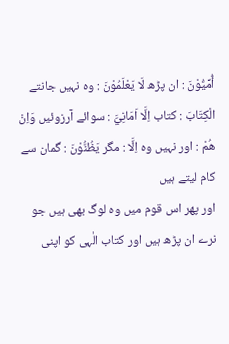أُمِّيُّوْنَ : ان پڑھ لَا يَعْلَمُوْنَ : وہ نہیں جانتے الْكِتَابَ : کتاب اِلَّا اَمَانِيَّ : سوائے آرزوئیں وَاِنْ هُمْ : اور نہیں وہ اِلَّا : مگر يَظُنُّوْنَ : گمان سے کام لیتے ہیں
اور پھر اس قوم میں وہ لوگ بھی ہیں جو نرے ان پڑھ ہیں اور کتاب الٰہی کو اپنی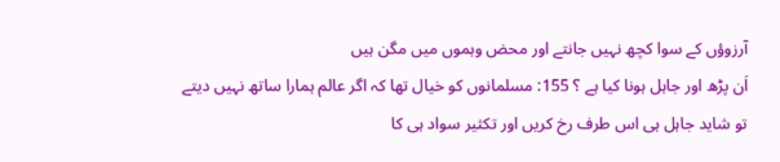آرزوؤں کے سوا کچھ نہیں جانتے اور محض وہموں میں مگن ہیں
اَن پڑھ اور جاہل ہونا کیا ہے ؟ 155: مسلمانوں کو خیال تھا کہ اگر عالم ہمارا ساتھ نہیں دیتے تو شاید جاہل ہی اس طرف رخ کریں اور تکثیر سواد ہی کا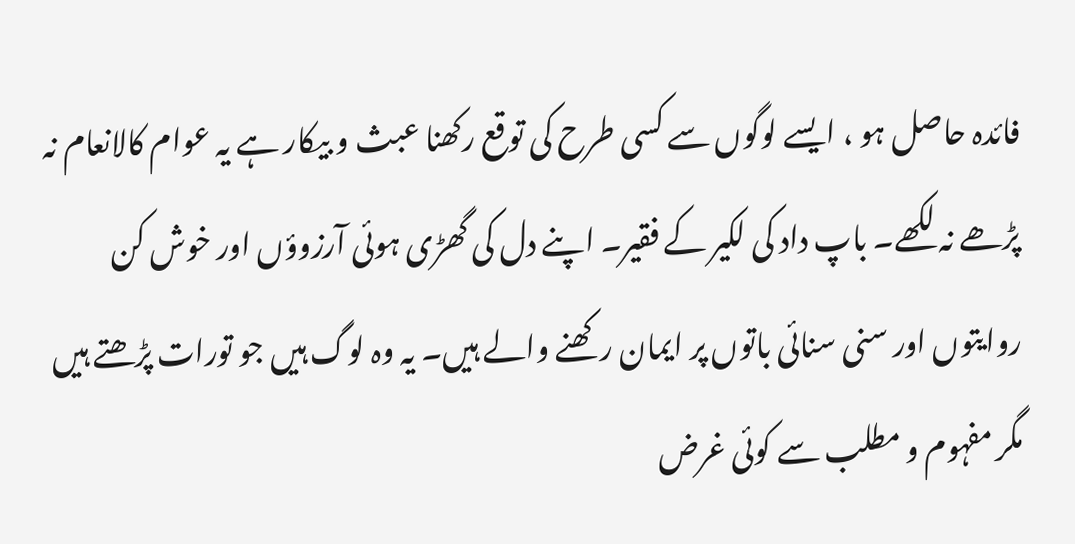فائدہ حاصل ہو ، ایسے لوگوں سے کسی طرح کی توقع رکھنا عبث و بیکار ہے یہ عوام کالانعام نہ پڑھے نہ لکھے۔ باپ داد کی لکیر کے فقیر۔ اپنے دل کی گھڑی ہوئی آرزوؤں اور خوش کن روایتوں اور سنی سنائی باتوں پر ایمان رکھنے والے ہیں۔ یہ وہ لوگ ہیں جو تورات پڑھتے ہیں مگر مفہوم و مطلب سے کوئی غرض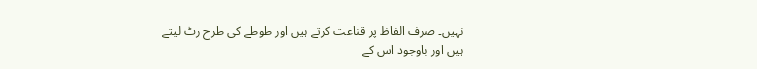نہیں۔ صرف الفاظ پر قناعت کرتے ہیں اور طوطے کی طرح رٹ لیتے ہیں اور باوجود اس کے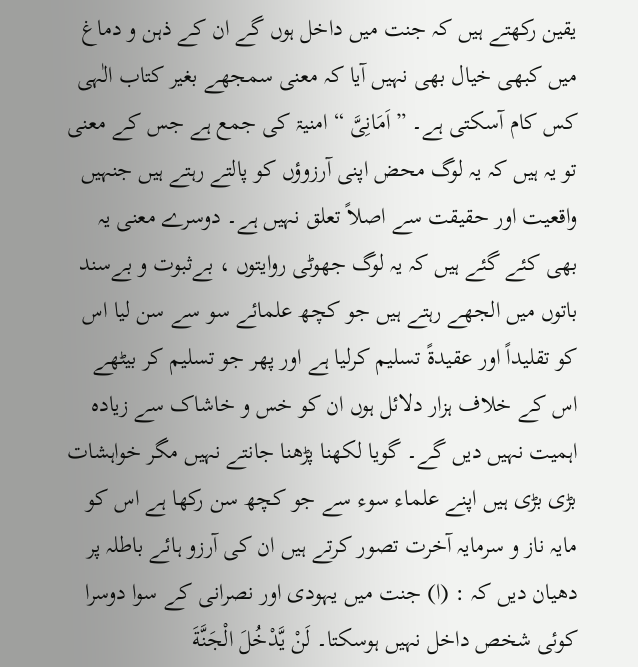یقین رکھتے ہیں کہ جنت میں داخل ہوں گے ان کے ذہن و دماغ میں کبھی خیال بھی نہیں آیا کہ معنی سمجھے بغیر کتاب الٰہی کس کام آسکتی ہے۔ ” اَمَانِیَّ “ امنیۃ کی جمع ہے جس کے معنی تو یہ ہیں کہ یہ لوگ محض اپنی آرزوؤں کو پالتے رہتے ہیں جنہیں واقعیت اور حقیقت سے اصلاً تعلق نہیں ہے۔ دوسرے معنی یہ بھی کئے گئے ہیں کہ یہ لوگ جھوٹی روایتوں ، بےثبوت و بےسند باتوں میں الجھے رہتے ہیں جو کچھ علمائے سو سے سن لیا اس کو تقلیداً اور عقیدۃً تسلیم کرلیا ہے اور پھر جو تسلیم کر بیٹھے اس کے خلاف ہزار دلائل ہوں ان کو خس و خاشاک سے زیادہ اہمیت نہیں دیں گے۔ گویا لکھنا پڑھنا جانتے نہیں مگر خواہشات بڑی بڑی ہیں اپنے علماء سوء سے جو کچھ سن رکھا ہے اس کو مایہ ناز و سرمایہ آخرت تصور کرتے ہیں ان کی آرزو ہائے باطلہ پر دھیان دیں کہ : (ا) جنت میں یہودی اور نصرانی کے سوا دوسرا کوئی شخص داخل نہیں ہوسکتا۔ لَنْ یَّدْخُلَ الْجَنَّةَ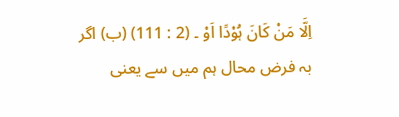اِلَّا مَنْ کَانَ ہُوْدًا اَوْ ۔ (2 : 111) (ب) اگر بہ فرض محال ہم میں سے یعنی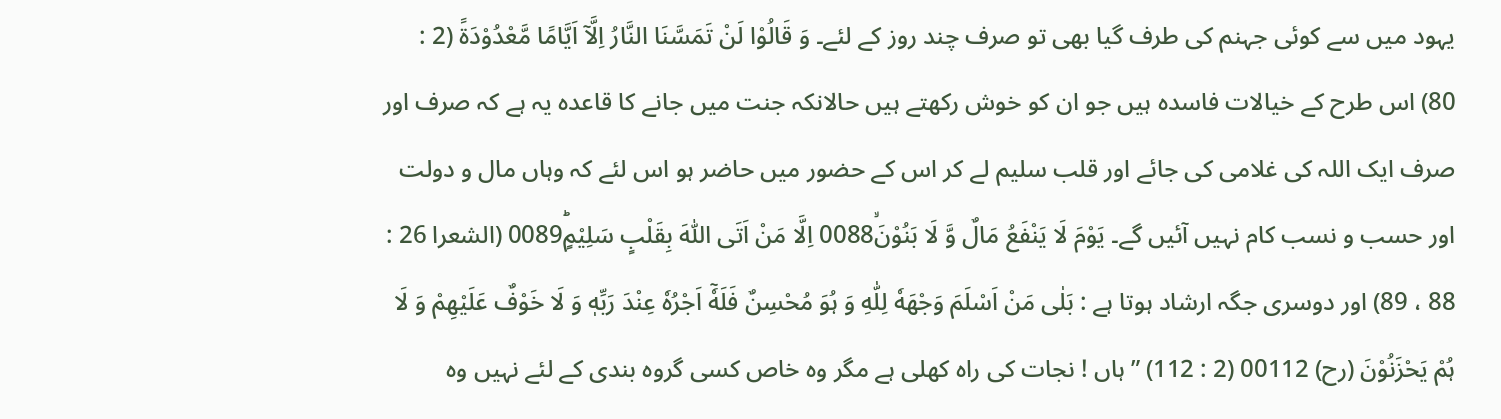یہود میں سے کوئی جہنم کی طرف گیا بھی تو صرف چند روز کے لئے۔ وَ قَالُوْا لَنْ تَمَسَّنَا النَّارُ اِلَّاۤ اَیَّامًا مَّعْدُوْدَةً (2 : 80) اس طرح کے خیالات فاسدہ ہیں جو ان کو خوش رکھتے ہیں حالانکہ جنت میں جانے کا قاعدہ یہ ہے کہ صرف اور صرف ایک اللہ کی غلامی کی جائے اور قلب سلیم لے کر اس کے حضور میں حاضر ہو اس لئے کہ وہاں مال و دولت اور حسب و نسب کام نہیں آئیں گے۔ یَوْمَ لَا یَنْفَعُ مَالٌ وَّ لَا بَنُوْنَۙ0088 اِلَّا مَنْ اَتَى اللّٰهَ بِقَلْبٍ سَلِیْمٍؕ0089 (الشعرا 26 : 88 ، 89) اور دوسری جگہ ارشاد ہوتا ہے : بَلٰى مَنْ اَسْلَمَ وَجْهَهٗ لِلّٰهِ وَ ہُوَ مُحْسِنٌ فَلَهٗۤ اَجْرُهٗ عِنْدَ رَبِّهٖ وَ لَا خَوْفٌ عَلَیْهِمْ وَ لَا ہُمْ یَحْزَنُوْنَ (رح) 00112 (2 : 112) ” ہاں ! نجات کی راہ کھلی ہے مگر وہ خاص کسی گروہ بندی کے لئے نہیں وہ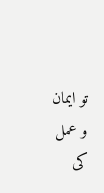تو ایمان و عمل کی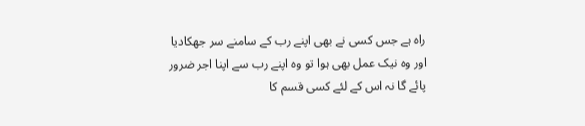راہ ہے جس کسی نے بھی اپنے رب کے سامنے سر جھکادیا اور وہ نیک عمل بھی ہوا تو وہ اپنے رب سے اپنا اجر ضرور پائے گا نہ اس کے لئے کسی قسم کا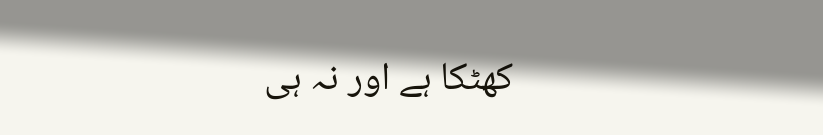کھٹکا ہے اور نہ ہی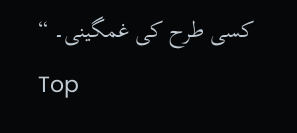کسی طرح کی غمگینی۔ “
Top